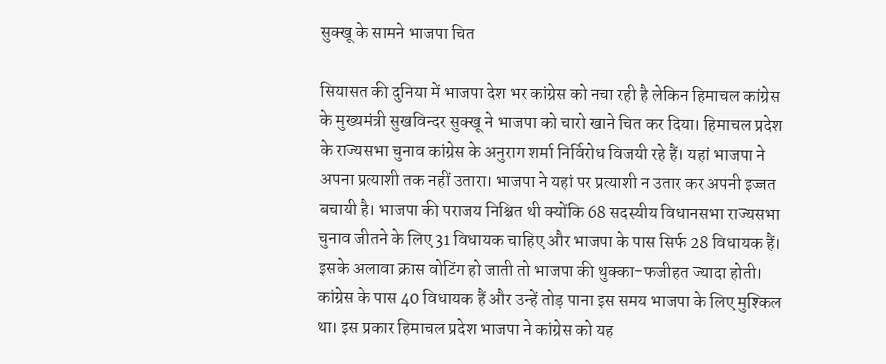सुक्खू के सामने भाजपा चित

सियासत की दुनिया में भाजपा देश भर कांग्रेस को नचा रही है लेकिन हिमाचल कांग्रेस के मुख्यमंत्री सुखविन्दर सुक्खू ने भाजपा को चारो खाने चित कर दिया। हिमाचल प्रदेश के राज्यसभा चुनाव कांग्रेस के अनुराग शर्मा निर्विरोध विजयी रहे हैं। यहां भाजपा ने अपना प्रत्याशी तक नहीं उतारा। भाजपा ने यहां पर प्रत्याशी न उतार कर अपनी इज्जत बचायी है। भाजपा की पराजय निश्चित थी क्योंकि 68 सदस्यीय विधानसभा राज्यसभा चुनाव जीतने के लिए 31 विधायक चाहिए और भाजपा के पास सिर्फ 28 विधायक हैं। इसके अलावा क्रास वोटिंग हो जाती तो भाजपा की थुक्का-फजीहत ज्यादा होती। कांग्रेस के पास 40 विधायक हैं और उन्हें तोड़ पाना इस समय भाजपा के लिए मुश्किल था। इस प्रकार हिमाचल प्रदेश भाजपा ने कांग्रेस को यह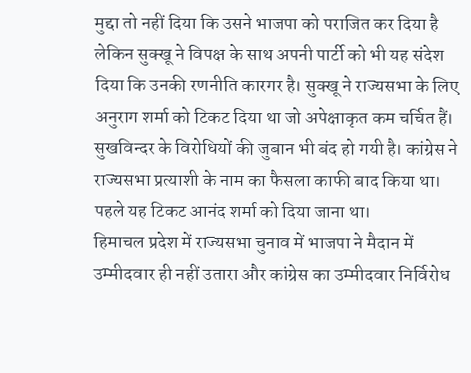मुद्दा तो नहीं दिया कि उसने भाजपा को पराजित कर दिया है लेकिन सुक्खू ने विपक्ष के साथ अपनी पार्टी को भी यह संदेश दिया कि उनकी रणनीति कारगर है। सुक्खू ने राज्यसभा के लिए अनुराग शर्मा को टिकट दिया था जो अपेक्षाकृत कम चर्चित हैं। सुखविन्दर के विरोधियों की जुबान भी बंद हो गयी है। कांग्रेस ने राज्यसभा प्रत्याशी के नाम का फैसला काफी बाद किया था। पहले यह टिकट आनंद शर्मा को दिया जाना था।
हिमाचल प्रदेश में राज्यसभा चुनाव में भाजपा ने मैदान में उम्मीदवार ही नहीं उतारा और कांग्रेस का उम्मीदवार निर्विरोध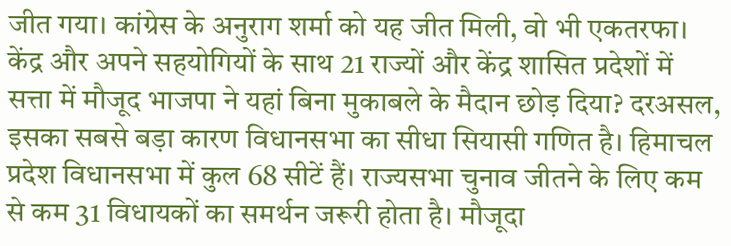जीत गया। कांग्रेस के अनुराग शर्मा को यह जीत मिली, वो भी एकतरफा। केंद्र और अपने सहयोगियों के साथ 21 राज्यों और केंद्र शासित प्रदेशों में सत्ता में मौजूद भाजपा ने यहां बिना मुकाबले के मैदान छोड़ दिया? दरअसल, इसका सबसे बड़ा कारण विधानसभा का सीधा सियासी गणित है। हिमाचल प्रदेश विधानसभा में कुल 68 सीटें हैं। राज्यसभा चुनाव जीतने के लिए कम से कम 31 विधायकों का समर्थन जरूरी होता है। मौजूदा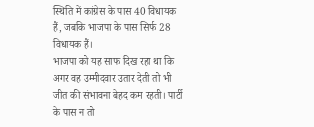स्थिति में कांग्रेस के पास 40 विधायक हैं, जबकि भाजपा के पास सिर्फ 28 विधायक हैं।
भाजपा को यह साफ दिख रहा था कि अगर वह उम्मीदवार उतार देती तो भी जीत की संभावना बेहद कम रहती। पार्टी के पास न तो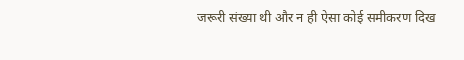जरूरी संख्या थी और न ही ऐसा कोई समीकरण दिख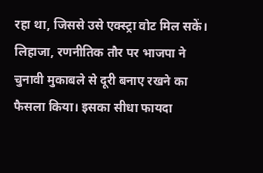रहा था, जिससे उसे एक्स्ट्रा वोट मिल सकें। लिहाजा, रणनीतिक तौर पर भाजपा ने चुनावी मुकाबले से दूरी बनाए रखने का फैसला किया। इसका सीधा फायदा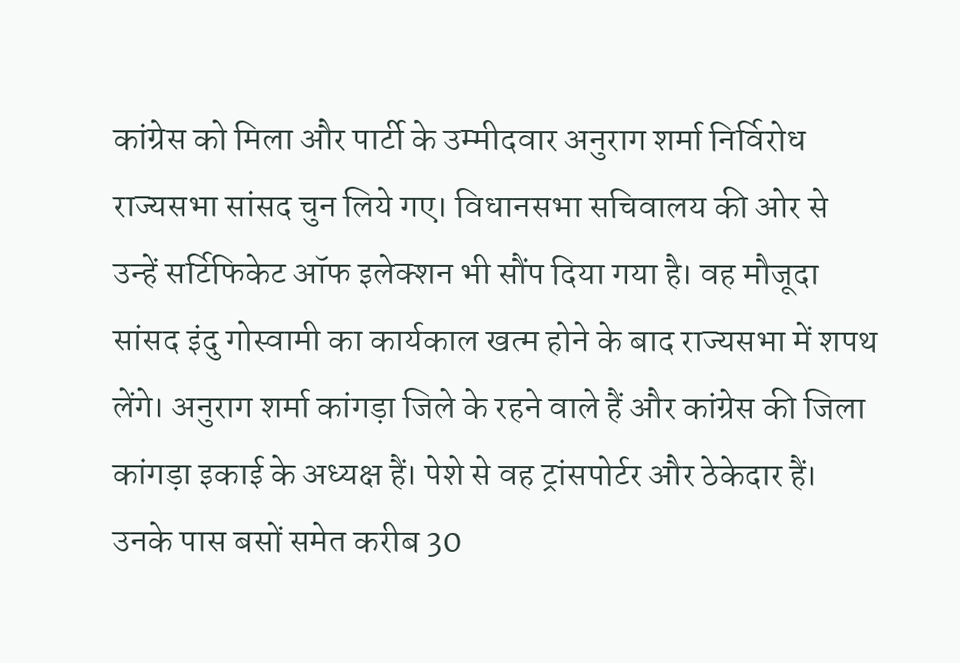कांग्रेस को मिला और पार्टी के उम्मीदवार अनुराग शर्मा निर्विरोध राज्यसभा सांसद चुन लिये गए। विधानसभा सचिवालय की ओर से उन्हें सर्टिफिकेट ऑफ इलेक्शन भी सौंप दिया गया है। वह मौजूदा सांसद इंदु गोस्वामी का कार्यकाल खत्म होने के बाद राज्यसभा में शपथ लेंगे। अनुराग शर्मा कांगड़ा जिले के रहने वाले हैं और कांग्रेस की जिला कांगड़ा इकाई के अध्यक्ष हैं। पेशे से वह ट्रांसपोर्टर और ठेकेदार हैं। उनके पास बसों समेत करीब 30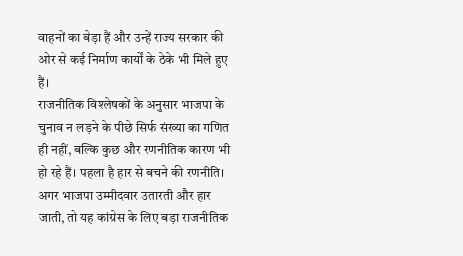वाहनों का बेड़ा हैं और उन्हें राज्य सरकार की ओर से कई निर्माण कार्यों के ठेके भी मिले हुए हैं।
राजनीतिक विश्लेषकों के अनुसार भाजपा के चुनाव न लड़ने के पीछे सिर्फ संख्या का गणित ही नहीं, बल्कि कुछ और रणनीतिक कारण भी हो रहे हैं। पहला है हार से बचने की रणनीति। अगर भाजपा उम्मीदवार उतारती और हार जाती, तो यह कांग्रेस के लिए बड़ा राजनीतिक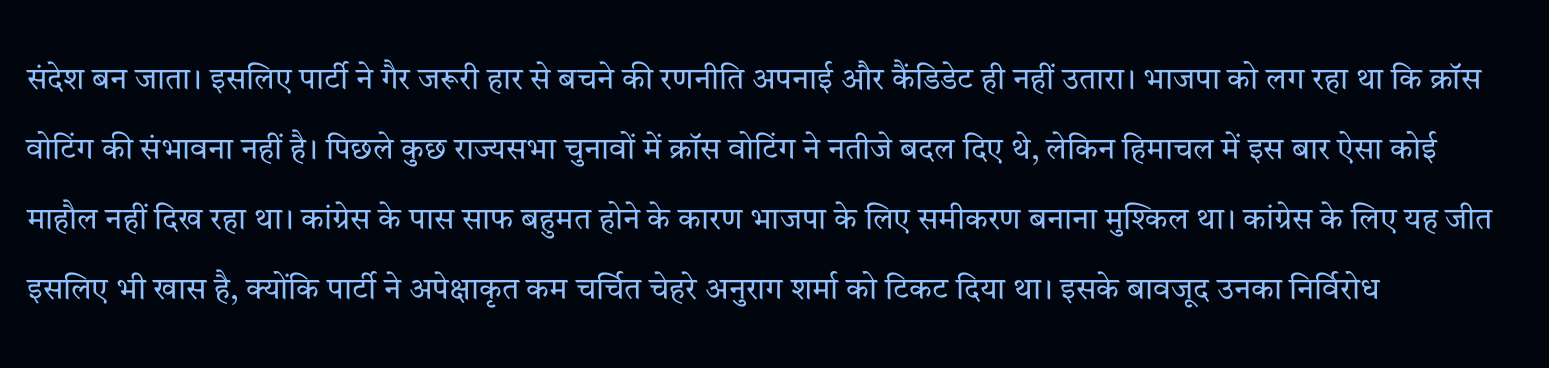संदेश बन जाता। इसलिए पार्टी ने गैर जरूरी हार से बचने की रणनीति अपनाई और कैंडिडेट ही नहीं उतारा। भाजपा को लग रहा था कि क्रॉस वोटिंग की संभावना नहीं है। पिछले कुछ राज्यसभा चुनावों में क्रॉस वोटिंग ने नतीजे बदल दिए थे, लेकिन हिमाचल में इस बार ऐसा कोई माहौल नहीं दिख रहा था। कांग्रेस के पास साफ बहुमत होने के कारण भाजपा के लिए समीकरण बनाना मुश्किल था। कांग्रेस के लिए यह जीत इसलिए भी खास है, क्योंकि पार्टी ने अपेक्षाकृत कम चर्चित चेहरे अनुराग शर्मा को टिकट दिया था। इसके बावजूद उनका निर्विरोध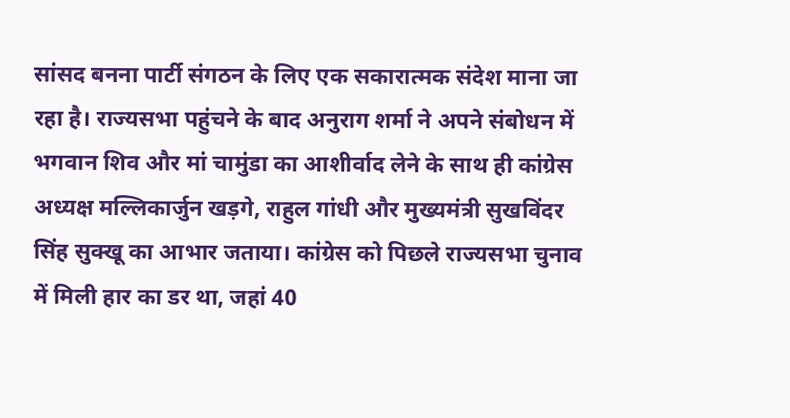सांसद बनना पार्टी संगठन के लिए एक सकारात्मक संदेश माना जा रहा है। राज्यसभा पहुंचने के बाद अनुराग शर्मा ने अपने संबोधन में भगवान शिव और मां चामुंडा का आशीर्वाद लेने के साथ ही कांग्रेस अध्यक्ष मल्लिकार्जुन खड़गे, राहुल गांधी और मुख्यमंत्री सुखविंदर सिंह सुक्खू का आभार जताया। कांग्रेस को पिछले राज्यसभा चुनाव में मिली हार का डर था, जहां 40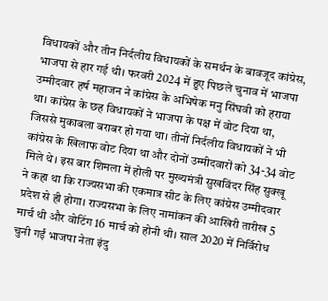विधायकों और तीन निर्दलीय विधायकों के समर्थन के बावजूद कांग्रेस, भाजपा से हार गई थी। फरवरी 2024 में हुए पिछले चुनाव में भाजपा उम्मीदवार हर्ष महाजन ने कांग्रेस के अभिषेक मनु सिंघवी को हराया था। कांग्रेस के छह विधायकों ने भाजपा के पक्ष में वोट दिया था, जिससे मुकाबला बराबर हो गया था। तीनों निर्दलीय विधायकों ने भी कांग्रेस के खिलाफ वोट दिया था और दोनों उम्मीदवारों को 34-34 वोट मिले थे। इस बार शिमला में होली पर मुख्यमंत्री सुखविंदर सिंह सुक्खू ने कहा था कि राज्यसभा की एकमात्र सीट के लिए कांग्रेस उम्मीदवार प्रदेश से ही होगा। राज्यसभा के लिए नामांकन की आखिरी तारीख 5 मार्च थी और वोटिंग 16 मार्च को होनी थी। साल 2020 में निर्विरोध चुनी गईं भाजपा नेता इंदु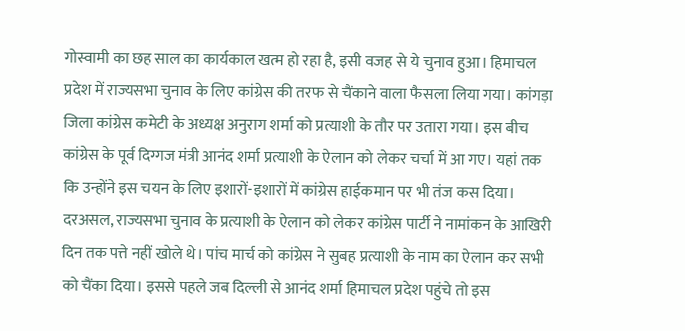गोस्वामी का छह साल का कार्यकाल खत्म हो रहा है, इसी वजह से ये चुनाव हुआ। हिमाचल प्रदेश में राज्यसभा चुनाव के लिए कांग्रेस की तरफ से चैंकाने वाला फैसला लिया गया। कांगड़ा जिला कांग्रेस कमेटी के अध्यक्ष अनुराग शर्मा को प्रत्याशी के तौर पर उतारा गया। इस बीच कांग्रेस के पूर्व दिग्गज मंत्री आनंद शर्मा प्रत्याशी के ऐलान को लेकर चर्चा में आ गए। यहां तक कि उन्होंने इस चयन के लिए इशारों-इशारों में कांग्रेस हाईकमान पर भी तंज कस दिया। दरअसल, राज्यसभा चुनाव के प्रत्याशी के ऐलान को लेकर कांग्रेस पार्टी ने नामांकन के आखिरी दिन तक पत्ते नहीं खोले थे। पांच मार्च को कांग्रेस ने सुबह प्रत्याशी के नाम का ऐलान कर सभी को चैंका दिया। इससे पहले जब दिल्ली से आनंद शर्मा हिमाचल प्रदेश पहुंचे तो इस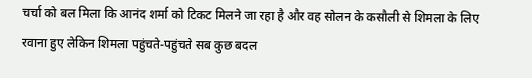चर्चा को बल मिला कि आनंद शर्मा को टिकट मिलने जा रहा है और वह सोलन के कसौली से शिमला के लिए रवाना हुए लेकिन शिमला पहुंचते-पहुंचते सब कुछ बदल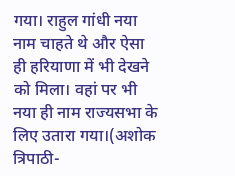गया। राहुल गांधी नया नाम चाहते थे और ऐसा ही हरियाणा में भी देखने को मिला। वहां पर भी नया ही नाम राज्यसभा के लिए उतारा गया।(अशोक त्रिपाठी-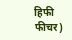हिफी फीचर)